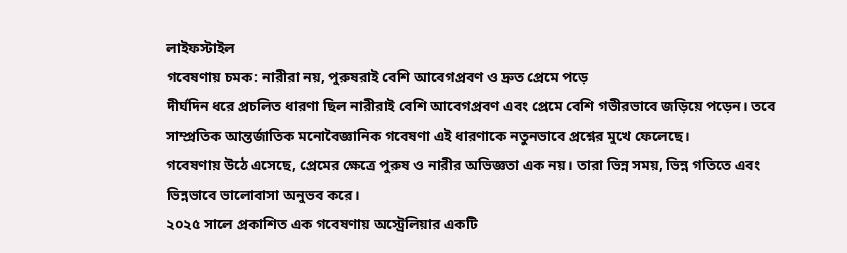লাইফস্টাইল
গবেষণায় চমক: নারীরা নয়, পুরুষরাই বেশি আবেগপ্রবণ ও দ্রুত প্রেমে পড়ে
দীর্ঘদিন ধরে প্রচলিত ধারণা ছিল নারীরাই বেশি আবেগপ্রবণ এবং প্রেমে বেশি গভীরভাবে জড়িয়ে পড়েন। তবে সাম্প্রতিক আন্তর্জাতিক মনোবৈজ্ঞানিক গবেষণা এই ধারণাকে নতুনভাবে প্রশ্নের মুখে ফেলেছে।
গবেষণায় উঠে এসেছে, প্রেমের ক্ষেত্রে পুরুষ ও নারীর অভিজ্ঞতা এক নয়। তারা ভিন্ন সময়, ভিন্ন গতিতে এবং ভিন্নভাবে ভালোবাসা অনুভব করে।
২০২৫ সালে প্রকাশিত এক গবেষণায় অস্ট্রেলিয়ার একটি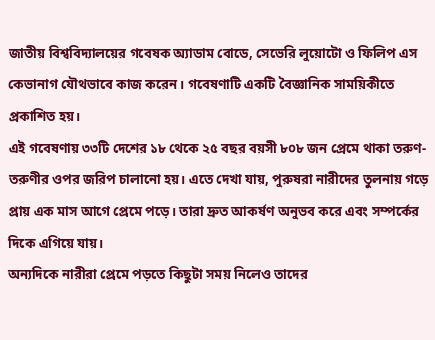জাতীয় বিশ্ববিদ্যালয়ের গবেষক অ্যাডাম বোডে, সেভেরি লুয়োটো ও ফিলিপ এস কেভানাগ যৌথভাবে কাজ করেন। গবেষণাটি একটি বৈজ্ঞানিক সাময়িকীতে প্রকাশিত হয়।
এই গবেষণায় ৩৩টি দেশের ১৮ থেকে ২৫ বছর বয়সী ৮০৮ জন প্রেমে থাকা তরুণ-তরুণীর ওপর জরিপ চালানো হয়। এতে দেখা যায়, পুরুষরা নারীদের তুলনায় গড়ে প্রায় এক মাস আগে প্রেমে পড়ে। তারা দ্রুত আকর্ষণ অনুভব করে এবং সম্পর্কের দিকে এগিয়ে যায়।
অন্যদিকে নারীরা প্রেমে পড়তে কিছুটা সময় নিলেও তাদের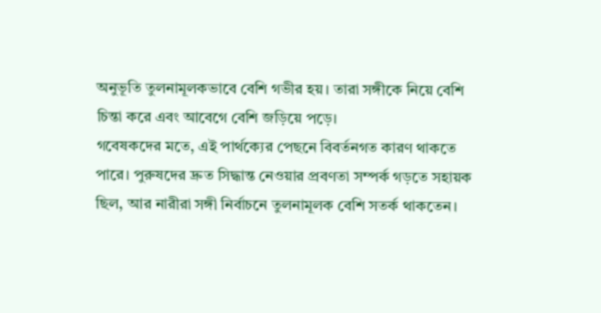অনুভূতি তুলনামূলকভাবে বেশি গভীর হয়। তারা সঙ্গীকে নিয়ে বেশি চিন্তা করে এবং আবেগে বেশি জড়িয়ে পড়ে।
গবেষকদের মতে, এই পার্থক্যের পেছনে বিবর্তনগত কারণ থাকতে পারে। পুরুষদের দ্রুত সিদ্ধান্ত নেওয়ার প্রবণতা সম্পর্ক গড়তে সহায়ক ছিল, আর নারীরা সঙ্গী নির্বাচনে তুলনামূলক বেশি সতর্ক থাকতেন।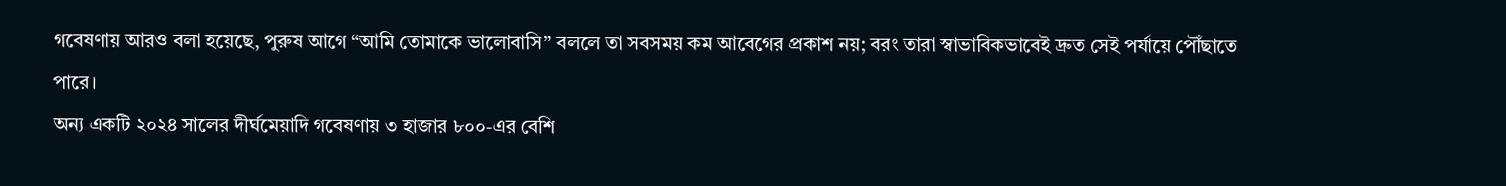গবেষণায় আরও বলা হয়েছে, পুরুষ আগে “আমি তোমাকে ভালোবাসি” বললে তা সবসময় কম আবেগের প্রকাশ নয়; বরং তারা স্বাভাবিকভাবেই দ্রুত সেই পর্যায়ে পৌঁছাতে পারে।
অন্য একটি ২০২৪ সালের দীর্ঘমেয়াদি গবেষণায় ৩ হাজার ৮০০-এর বেশি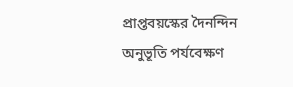প্রাপ্তবয়স্কের দৈনন্দিন অনুভূতি পর্যবেক্ষণ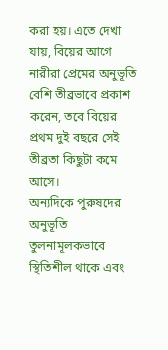করা হয়। এতে দেখা যায়, বিয়ের আগে নারীরা প্রেমের অনুভূতি বেশি তীব্রভাবে প্রকাশ করেন, তবে বিয়ের প্রথম দুই বছরে সেই তীব্রতা কিছুটা কমে আসে।
অন্যদিকে পুরুষদের অনুভূতি তুলনামূলকভাবে স্থিতিশীল থাকে এবং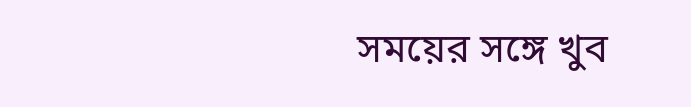সময়ের সঙ্গে খুব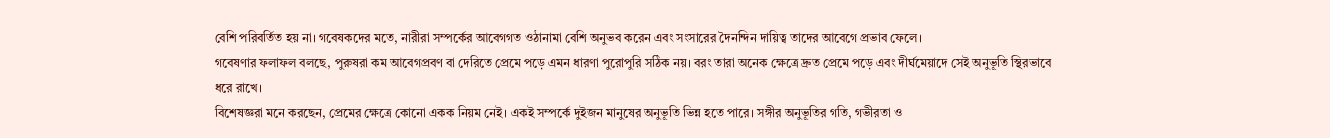বেশি পরিবর্তিত হয় না। গবেষকদের মতে, নারীরা সম্পর্কের আবেগগত ওঠানামা বেশি অনুভব করেন এবং সংসারের দৈনন্দিন দায়িত্ব তাদের আবেগে প্রভাব ফেলে।
গবেষণার ফলাফল বলছে, পুরুষরা কম আবেগপ্রবণ বা দেরিতে প্রেমে পড়ে এমন ধারণা পুরোপুরি সঠিক নয়। বরং তারা অনেক ক্ষেত্রে দ্রুত প্রেমে পড়ে এবং দীর্ঘমেয়াদে সেই অনুভূতি স্থিরভাবে ধরে রাখে।
বিশেষজ্ঞরা মনে করছেন, প্রেমের ক্ষেত্রে কোনো একক নিয়ম নেই। একই সম্পর্কে দুইজন মানুষের অনুভূতি ভিন্ন হতে পারে। সঙ্গীর অনুভূতির গতি, গভীরতা ও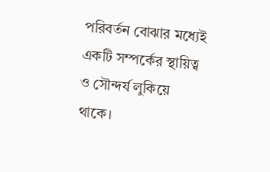পরিবর্তন বোঝার মধ্যেই একটি সম্পর্কের স্থায়িত্ব ও সৌন্দর্য লুকিয়ে থাকে।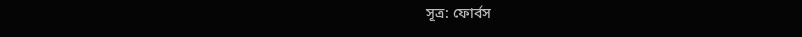সূত্র: ফোর্বস